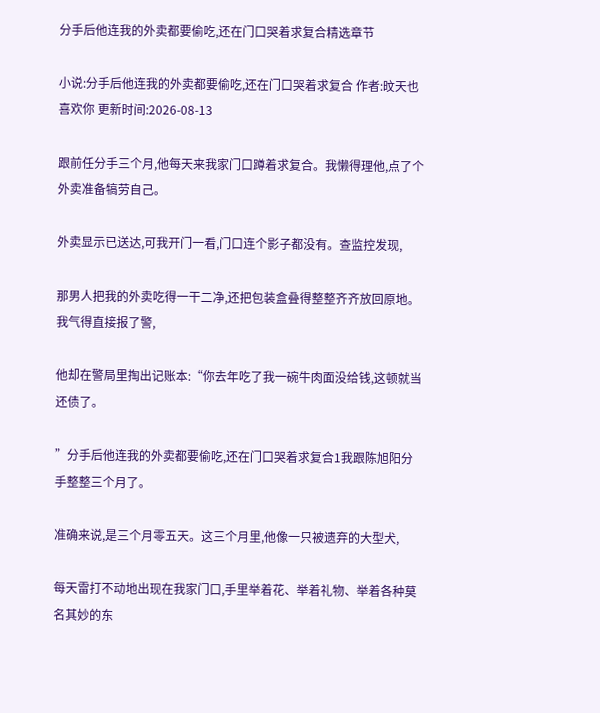分手后他连我的外卖都要偷吃,还在门口哭着求复合精选章节

小说:分手后他连我的外卖都要偷吃,还在门口哭着求复合 作者:旼天也喜欢你 更新时间:2026-08-13

跟前任分手三个月,他每天来我家门口蹲着求复合。我懒得理他,点了个外卖准备犒劳自己。

外卖显示已送达,可我开门一看,门口连个影子都没有。查监控发现,

那男人把我的外卖吃得一干二净,还把包装盒叠得整整齐齐放回原地。我气得直接报了警,

他却在警局里掏出记账本:“你去年吃了我一碗牛肉面没给钱,这顿就当还债了。

”分手后他连我的外卖都要偷吃,还在门口哭着求复合1我跟陈旭阳分手整整三个月了。

准确来说,是三个月零五天。这三个月里,他像一只被遗弃的大型犬,

每天雷打不动地出现在我家门口,手里举着花、举着礼物、举着各种莫名其妙的东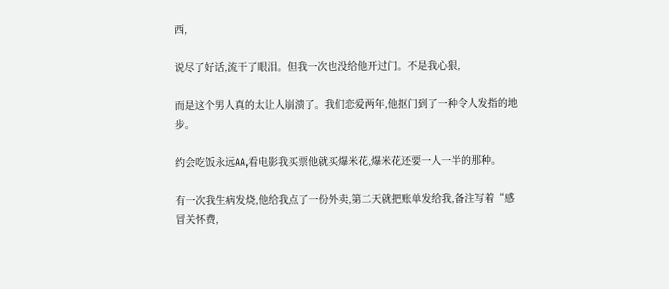西,

说尽了好话,流干了眼泪。但我一次也没给他开过门。不是我心狠,

而是这个男人真的太让人崩溃了。我们恋爱两年,他抠门到了一种令人发指的地步。

约会吃饭永远AA,看电影我买票他就买爆米花,爆米花还要一人一半的那种。

有一次我生病发烧,他给我点了一份外卖,第二天就把账单发给我,备注写着“感冒关怀费,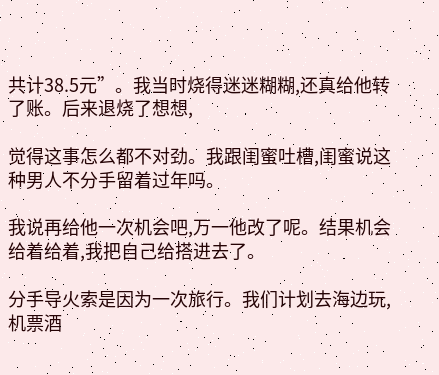共计38.5元”。我当时烧得迷迷糊糊,还真给他转了账。后来退烧了想想,

觉得这事怎么都不对劲。我跟闺蜜吐槽,闺蜜说这种男人不分手留着过年吗。

我说再给他一次机会吧,万一他改了呢。结果机会给着给着,我把自己给搭进去了。

分手导火索是因为一次旅行。我们计划去海边玩,机票酒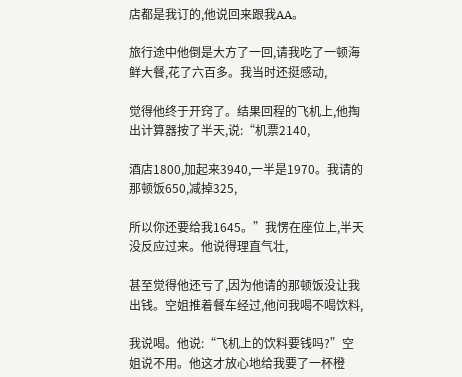店都是我订的,他说回来跟我AA。

旅行途中他倒是大方了一回,请我吃了一顿海鲜大餐,花了六百多。我当时还挺感动,

觉得他终于开窍了。结果回程的飞机上,他掏出计算器按了半天,说:“机票2140,

酒店1800,加起来3940,一半是1970。我请的那顿饭650,减掉325,

所以你还要给我1645。”我愣在座位上,半天没反应过来。他说得理直气壮,

甚至觉得他还亏了,因为他请的那顿饭没让我出钱。空姐推着餐车经过,他问我喝不喝饮料,

我说喝。他说:“飞机上的饮料要钱吗?”空姐说不用。他这才放心地给我要了一杯橙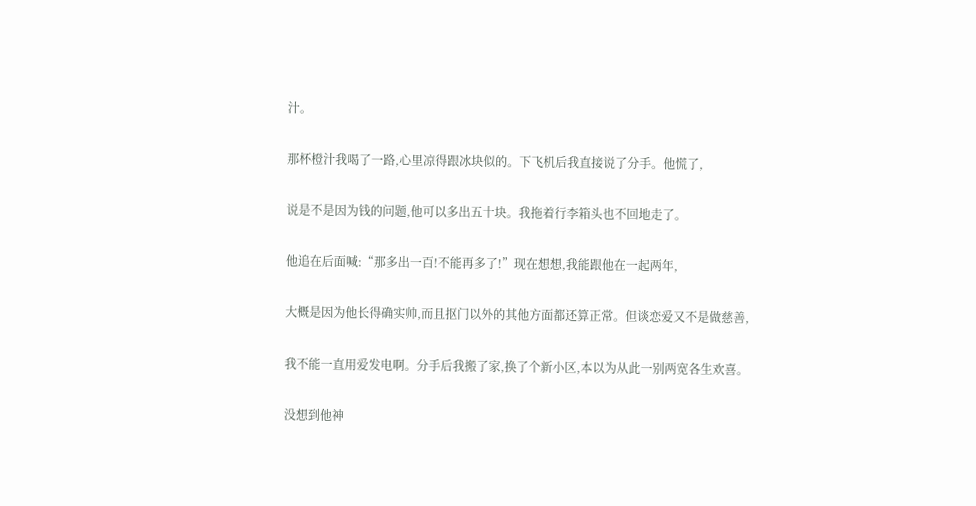汁。

那杯橙汁我喝了一路,心里凉得跟冰块似的。下飞机后我直接说了分手。他慌了,

说是不是因为钱的问题,他可以多出五十块。我拖着行李箱头也不回地走了。

他追在后面喊:“那多出一百!不能再多了!”现在想想,我能跟他在一起两年,

大概是因为他长得确实帅,而且抠门以外的其他方面都还算正常。但谈恋爱又不是做慈善,

我不能一直用爱发电啊。分手后我搬了家,换了个新小区,本以为从此一别两宽各生欢喜。

没想到他神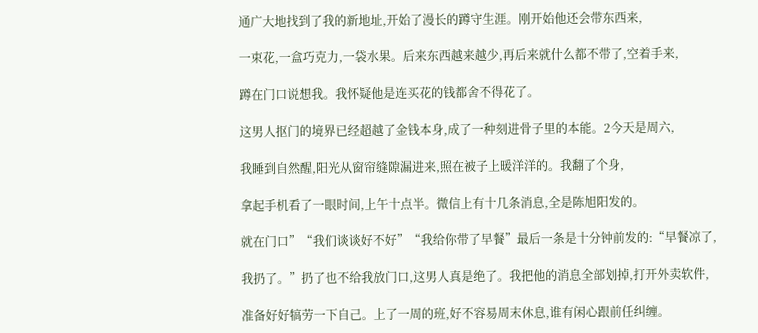通广大地找到了我的新地址,开始了漫长的蹲守生涯。刚开始他还会带东西来,

一束花,一盒巧克力,一袋水果。后来东西越来越少,再后来就什么都不带了,空着手来,

蹲在门口说想我。我怀疑他是连买花的钱都舍不得花了。

这男人抠门的境界已经超越了金钱本身,成了一种刻进骨子里的本能。2今天是周六,

我睡到自然醒,阳光从窗帘缝隙漏进来,照在被子上暖洋洋的。我翻了个身,

拿起手机看了一眼时间,上午十点半。微信上有十几条消息,全是陈旭阳发的。

就在门口”“我们谈谈好不好”“我给你带了早餐”最后一条是十分钟前发的:“早餐凉了,

我扔了。”扔了也不给我放门口,这男人真是绝了。我把他的消息全部划掉,打开外卖软件,

准备好好犒劳一下自己。上了一周的班,好不容易周末休息,谁有闲心跟前任纠缠。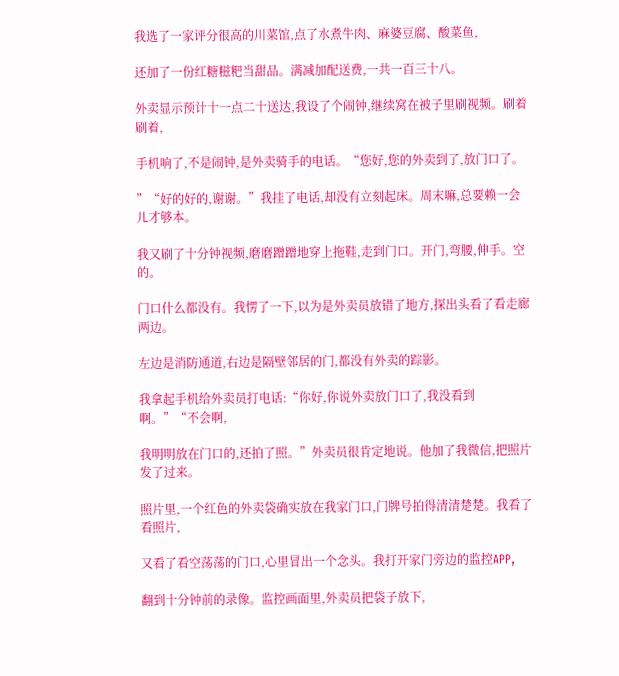我选了一家评分很高的川菜馆,点了水煮牛肉、麻婆豆腐、酸菜鱼,

还加了一份红糖糍粑当甜品。满减加配送费,一共一百三十八。

外卖显示预计十一点二十送达,我设了个闹钟,继续窝在被子里刷视频。刷着刷着,

手机响了,不是闹钟,是外卖骑手的电话。“您好,您的外卖到了,放门口了。

”“好的好的,谢谢。”我挂了电话,却没有立刻起床。周末嘛,总要赖一会儿才够本。

我又刷了十分钟视频,磨磨蹭蹭地穿上拖鞋,走到门口。开门,弯腰,伸手。空的。

门口什么都没有。我愣了一下,以为是外卖员放错了地方,探出头看了看走廊两边。

左边是消防通道,右边是隔壁邻居的门,都没有外卖的踪影。

我拿起手机给外卖员打电话:“你好,你说外卖放门口了,我没看到啊。”“不会啊,

我明明放在门口的,还拍了照。”外卖员很肯定地说。他加了我微信,把照片发了过来。

照片里,一个红色的外卖袋确实放在我家门口,门牌号拍得清清楚楚。我看了看照片,

又看了看空荡荡的门口,心里冒出一个念头。我打开家门旁边的监控APP,

翻到十分钟前的录像。监控画面里,外卖员把袋子放下,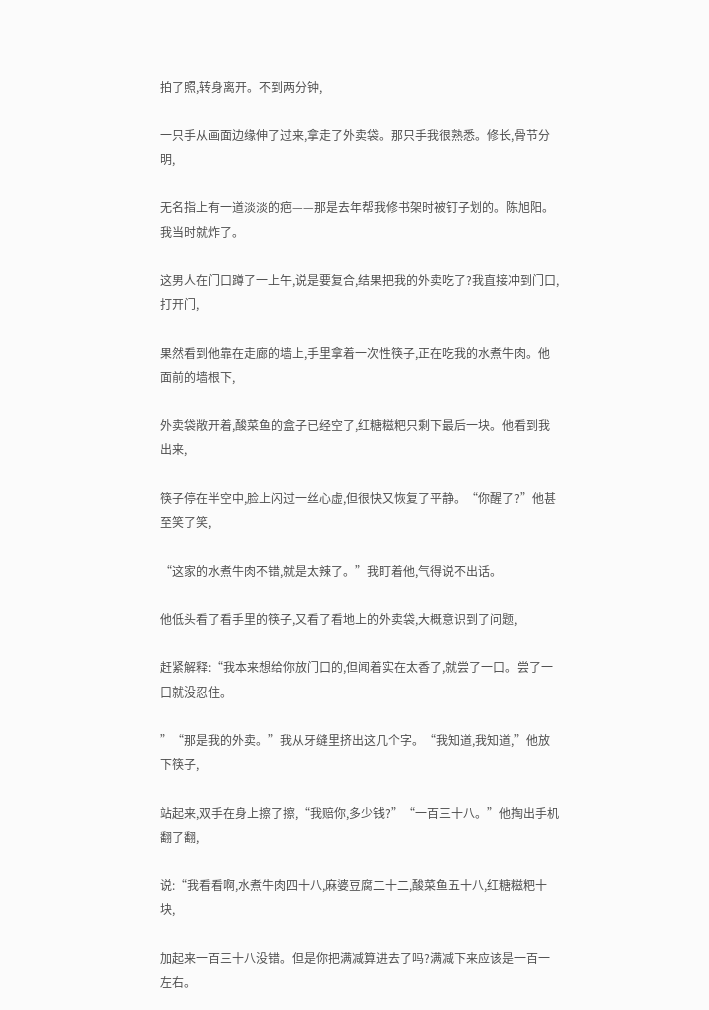拍了照,转身离开。不到两分钟,

一只手从画面边缘伸了过来,拿走了外卖袋。那只手我很熟悉。修长,骨节分明,

无名指上有一道淡淡的疤——那是去年帮我修书架时被钉子划的。陈旭阳。我当时就炸了。

这男人在门口蹲了一上午,说是要复合,结果把我的外卖吃了?我直接冲到门口,打开门,

果然看到他靠在走廊的墙上,手里拿着一次性筷子,正在吃我的水煮牛肉。他面前的墙根下,

外卖袋敞开着,酸菜鱼的盒子已经空了,红糖糍粑只剩下最后一块。他看到我出来,

筷子停在半空中,脸上闪过一丝心虚,但很快又恢复了平静。“你醒了?”他甚至笑了笑,

“这家的水煮牛肉不错,就是太辣了。”我盯着他,气得说不出话。

他低头看了看手里的筷子,又看了看地上的外卖袋,大概意识到了问题,

赶紧解释:“我本来想给你放门口的,但闻着实在太香了,就尝了一口。尝了一口就没忍住。

”“那是我的外卖。”我从牙缝里挤出这几个字。“我知道,我知道,”他放下筷子,

站起来,双手在身上擦了擦,“我赔你,多少钱?”“一百三十八。”他掏出手机翻了翻,

说:“我看看啊,水煮牛肉四十八,麻婆豆腐二十二,酸菜鱼五十八,红糖糍粑十块,

加起来一百三十八没错。但是你把满减算进去了吗?满减下来应该是一百一左右。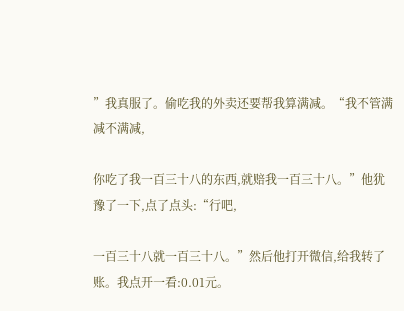”我真服了。偷吃我的外卖还要帮我算满减。“我不管满减不满减,

你吃了我一百三十八的东西,就赔我一百三十八。”他犹豫了一下,点了点头:“行吧,

一百三十八就一百三十八。”然后他打开微信,给我转了账。我点开一看:0.01元。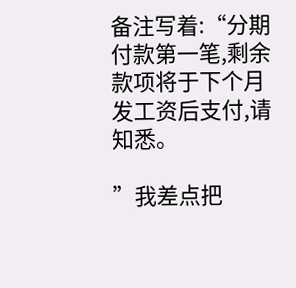备注写着:“分期付款第一笔,剩余款项将于下个月发工资后支付,请知悉。

”我差点把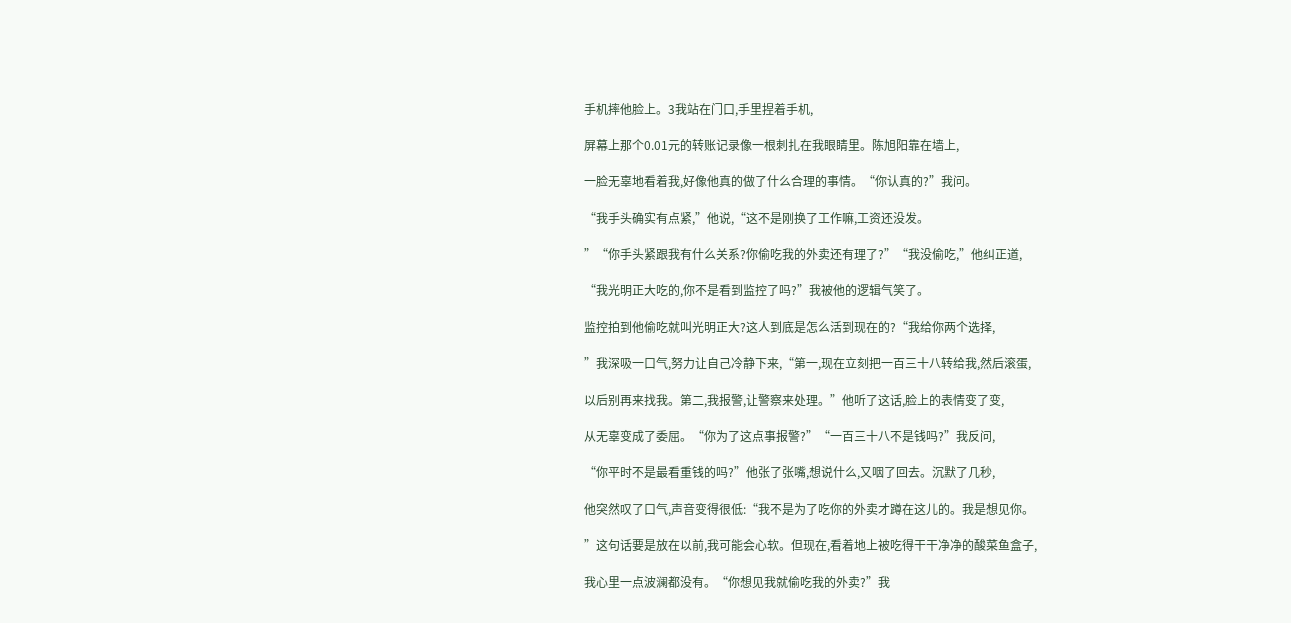手机摔他脸上。3我站在门口,手里捏着手机,

屏幕上那个0.01元的转账记录像一根刺扎在我眼睛里。陈旭阳靠在墙上,

一脸无辜地看着我,好像他真的做了什么合理的事情。“你认真的?”我问。

“我手头确实有点紧,”他说,“这不是刚换了工作嘛,工资还没发。

”“你手头紧跟我有什么关系?你偷吃我的外卖还有理了?”“我没偷吃,”他纠正道,

“我光明正大吃的,你不是看到监控了吗?”我被他的逻辑气笑了。

监控拍到他偷吃就叫光明正大?这人到底是怎么活到现在的?“我给你两个选择,

”我深吸一口气,努力让自己冷静下来,“第一,现在立刻把一百三十八转给我,然后滚蛋,

以后别再来找我。第二,我报警,让警察来处理。”他听了这话,脸上的表情变了变,

从无辜变成了委屈。“你为了这点事报警?”“一百三十八不是钱吗?”我反问,

“你平时不是最看重钱的吗?”他张了张嘴,想说什么,又咽了回去。沉默了几秒,

他突然叹了口气,声音变得很低:“我不是为了吃你的外卖才蹲在这儿的。我是想见你。

”这句话要是放在以前,我可能会心软。但现在,看着地上被吃得干干净净的酸菜鱼盒子,

我心里一点波澜都没有。“你想见我就偷吃我的外卖?”我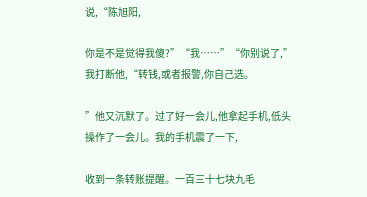说,“陈旭阳,

你是不是觉得我傻?”“我……”“你别说了,”我打断他,“转钱,或者报警,你自己选。

”他又沉默了。过了好一会儿,他拿起手机,低头操作了一会儿。我的手机震了一下,

收到一条转账提醒。一百三十七块九毛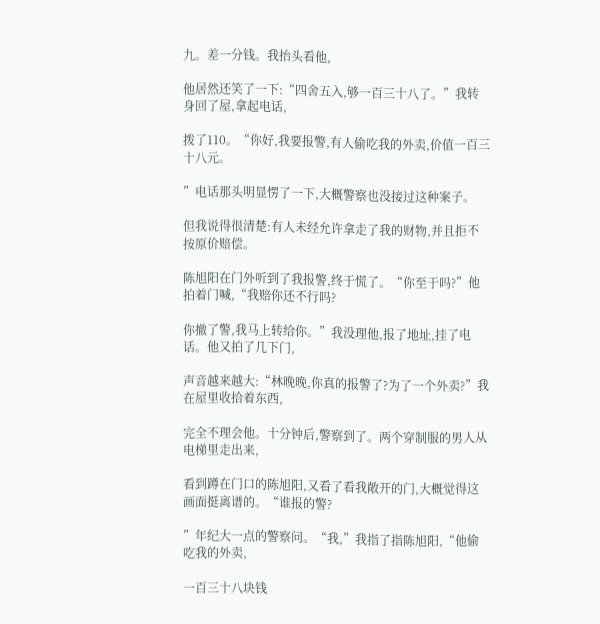九。差一分钱。我抬头看他,

他居然还笑了一下:“四舍五入,够一百三十八了。”我转身回了屋,拿起电话,

拨了110。“你好,我要报警,有人偷吃我的外卖,价值一百三十八元。

”电话那头明显愣了一下,大概警察也没接过这种案子。

但我说得很清楚:有人未经允许拿走了我的财物,并且拒不按原价赔偿。

陈旭阳在门外听到了我报警,终于慌了。“你至于吗?”他拍着门喊,“我赔你还不行吗?

你撤了警,我马上转给你。”我没理他,报了地址,挂了电话。他又拍了几下门,

声音越来越大:“林晚晚,你真的报警了?为了一个外卖?”我在屋里收拾着东西,

完全不理会他。十分钟后,警察到了。两个穿制服的男人从电梯里走出来,

看到蹲在门口的陈旭阳,又看了看我敞开的门,大概觉得这画面挺离谱的。“谁报的警?

”年纪大一点的警察问。“我,”我指了指陈旭阳,“他偷吃我的外卖,

一百三十八块钱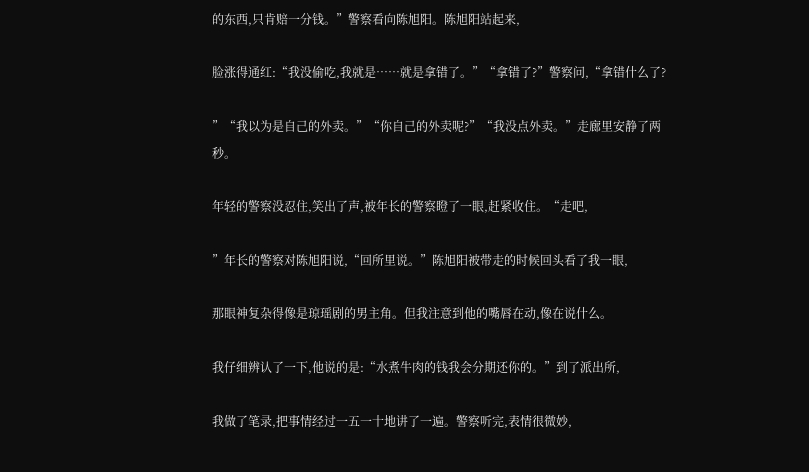的东西,只肯赔一分钱。”警察看向陈旭阳。陈旭阳站起来,

脸涨得通红:“我没偷吃,我就是……就是拿错了。”“拿错了?”警察问,“拿错什么了?

”“我以为是自己的外卖。”“你自己的外卖呢?”“我没点外卖。”走廊里安静了两秒。

年轻的警察没忍住,笑出了声,被年长的警察瞪了一眼,赶紧收住。“走吧,

”年长的警察对陈旭阳说,“回所里说。”陈旭阳被带走的时候回头看了我一眼,

那眼神复杂得像是琼瑶剧的男主角。但我注意到他的嘴唇在动,像在说什么。

我仔细辨认了一下,他说的是:“水煮牛肉的钱我会分期还你的。”到了派出所,

我做了笔录,把事情经过一五一十地讲了一遍。警察听完,表情很微妙,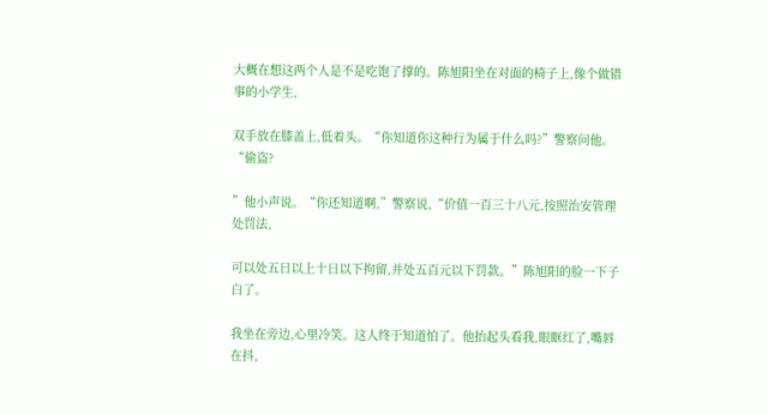大概在想这两个人是不是吃饱了撑的。陈旭阳坐在对面的椅子上,像个做错事的小学生,

双手放在膝盖上,低着头。“你知道你这种行为属于什么吗?”警察问他。“偷盗?

”他小声说。“你还知道啊,”警察说,“价值一百三十八元,按照治安管理处罚法,

可以处五日以上十日以下拘留,并处五百元以下罚款。”陈旭阳的脸一下子白了。

我坐在旁边,心里冷笑。这人终于知道怕了。他抬起头看我,眼眶红了,嘴唇在抖,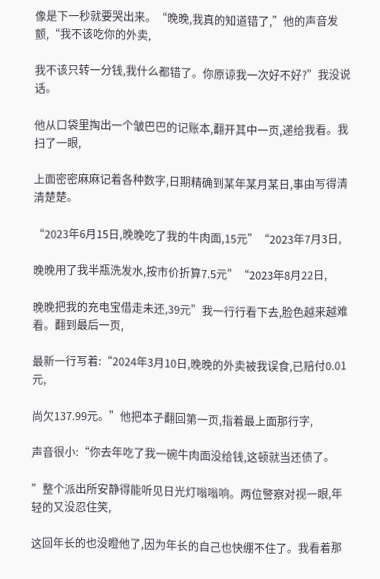像是下一秒就要哭出来。“晚晚,我真的知道错了,”他的声音发颤,“我不该吃你的外卖,

我不该只转一分钱,我什么都错了。你原谅我一次好不好?”我没说话。

他从口袋里掏出一个皱巴巴的记账本,翻开其中一页,递给我看。我扫了一眼,

上面密密麻麻记着各种数字,日期精确到某年某月某日,事由写得清清楚楚。

“2023年6月15日,晚晚吃了我的牛肉面,15元”“2023年7月3日,

晚晚用了我半瓶洗发水,按市价折算7.5元”“2023年8月22日,

晚晚把我的充电宝借走未还,39元”我一行行看下去,脸色越来越难看。翻到最后一页,

最新一行写着:“2024年3月10日,晚晚的外卖被我误食,已赔付0.01元,

尚欠137.99元。”他把本子翻回第一页,指着最上面那行字,

声音很小:“你去年吃了我一碗牛肉面没给钱,这顿就当还债了。

”整个派出所安静得能听见日光灯嗡嗡响。两位警察对视一眼,年轻的又没忍住笑,

这回年长的也没瞪他了,因为年长的自己也快绷不住了。我看着那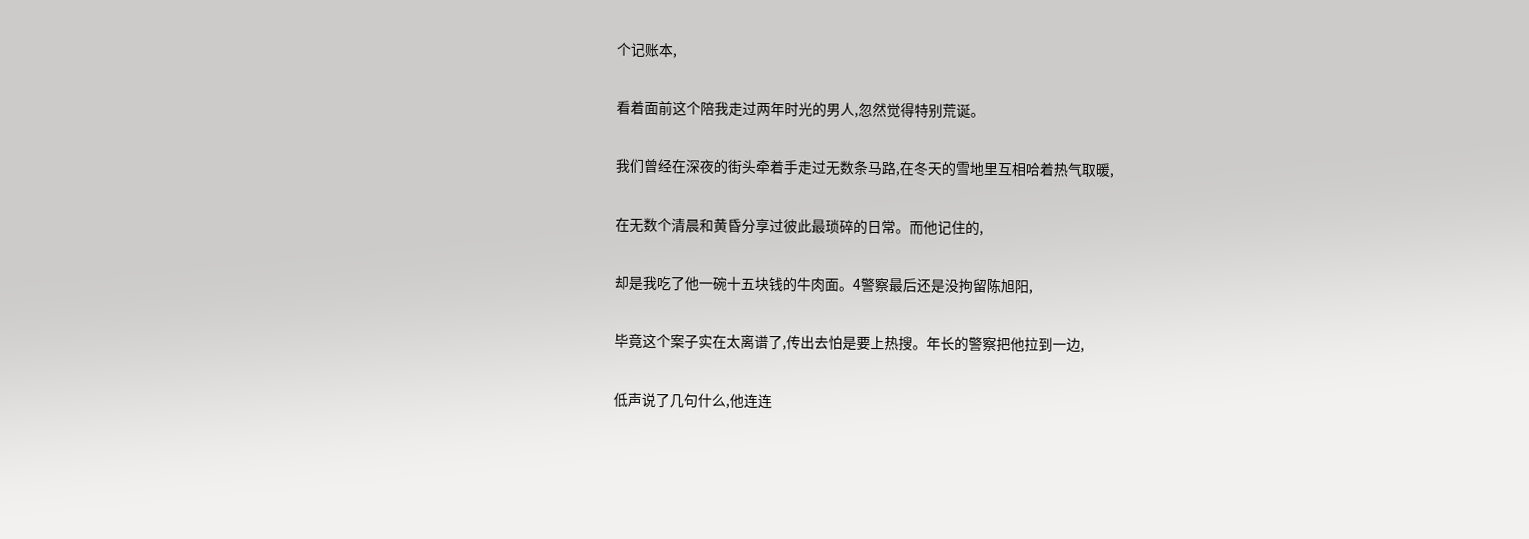个记账本,

看着面前这个陪我走过两年时光的男人,忽然觉得特别荒诞。

我们曾经在深夜的街头牵着手走过无数条马路,在冬天的雪地里互相哈着热气取暖,

在无数个清晨和黄昏分享过彼此最琐碎的日常。而他记住的,

却是我吃了他一碗十五块钱的牛肉面。4警察最后还是没拘留陈旭阳,

毕竟这个案子实在太离谱了,传出去怕是要上热搜。年长的警察把他拉到一边,

低声说了几句什么,他连连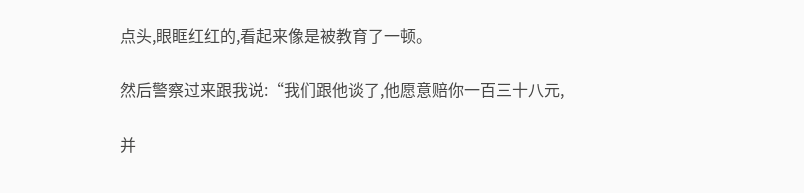点头,眼眶红红的,看起来像是被教育了一顿。

然后警察过来跟我说:“我们跟他谈了,他愿意赔你一百三十八元,

并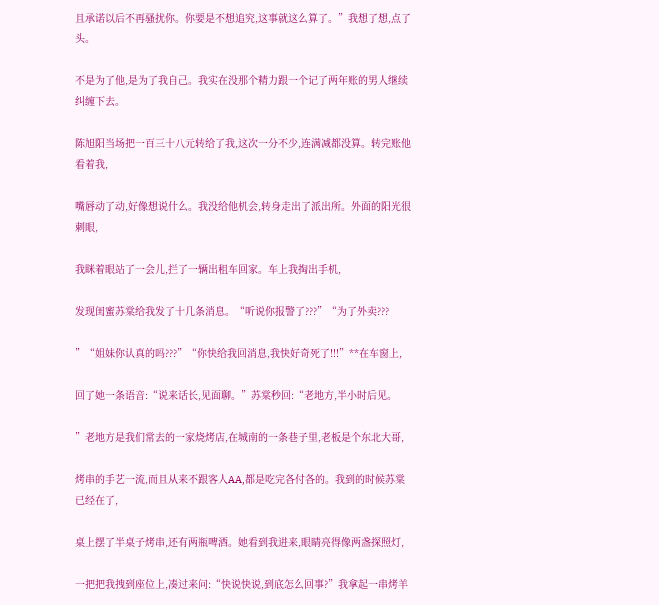且承诺以后不再骚扰你。你要是不想追究,这事就这么算了。”我想了想,点了头。

不是为了他,是为了我自己。我实在没那个精力跟一个记了两年账的男人继续纠缠下去。

陈旭阳当场把一百三十八元转给了我,这次一分不少,连满减都没算。转完账他看着我,

嘴唇动了动,好像想说什么。我没给他机会,转身走出了派出所。外面的阳光很刺眼,

我眯着眼站了一会儿,拦了一辆出租车回家。车上我掏出手机,

发现闺蜜苏棠给我发了十几条消息。“听说你报警了???”“为了外卖???

”“姐妹你认真的吗???”“你快给我回消息,我快好奇死了!!!”**在车窗上,

回了她一条语音:“说来话长,见面聊。”苏棠秒回:“老地方,半小时后见。

”老地方是我们常去的一家烧烤店,在城南的一条巷子里,老板是个东北大哥,

烤串的手艺一流,而且从来不跟客人AA,都是吃完各付各的。我到的时候苏棠已经在了,

桌上摆了半桌子烤串,还有两瓶啤酒。她看到我进来,眼睛亮得像两盏探照灯,

一把把我拽到座位上,凑过来问:“快说快说,到底怎么回事?”我拿起一串烤羊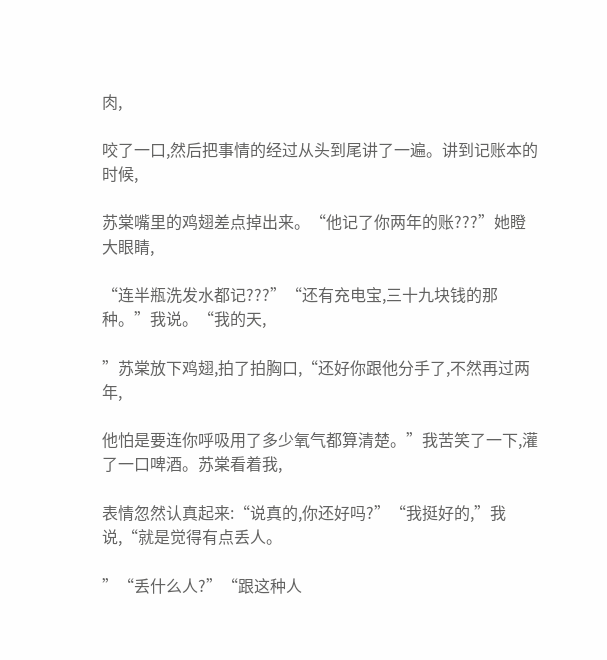肉,

咬了一口,然后把事情的经过从头到尾讲了一遍。讲到记账本的时候,

苏棠嘴里的鸡翅差点掉出来。“他记了你两年的账???”她瞪大眼睛,

“连半瓶洗发水都记???”“还有充电宝,三十九块钱的那种。”我说。“我的天,

”苏棠放下鸡翅,拍了拍胸口,“还好你跟他分手了,不然再过两年,

他怕是要连你呼吸用了多少氧气都算清楚。”我苦笑了一下,灌了一口啤酒。苏棠看着我,

表情忽然认真起来:“说真的,你还好吗?”“我挺好的,”我说,“就是觉得有点丢人。

”“丢什么人?”“跟这种人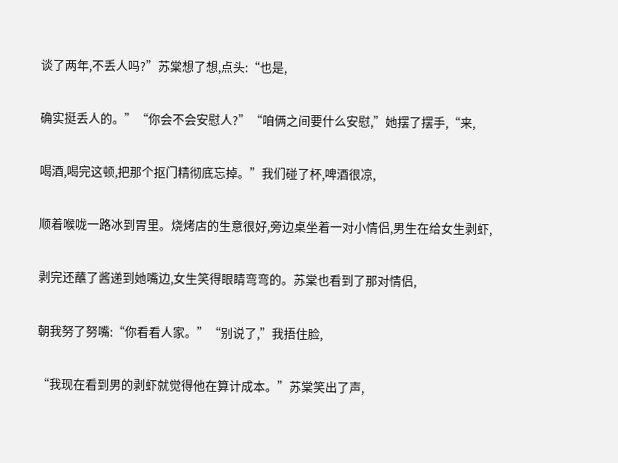谈了两年,不丢人吗?”苏棠想了想,点头:“也是,

确实挺丢人的。”“你会不会安慰人?”“咱俩之间要什么安慰,”她摆了摆手,“来,

喝酒,喝完这顿,把那个抠门精彻底忘掉。”我们碰了杯,啤酒很凉,

顺着喉咙一路冰到胃里。烧烤店的生意很好,旁边桌坐着一对小情侣,男生在给女生剥虾,

剥完还蘸了酱递到她嘴边,女生笑得眼睛弯弯的。苏棠也看到了那对情侣,

朝我努了努嘴:“你看看人家。”“别说了,”我捂住脸,

“我现在看到男的剥虾就觉得他在算计成本。”苏棠笑出了声,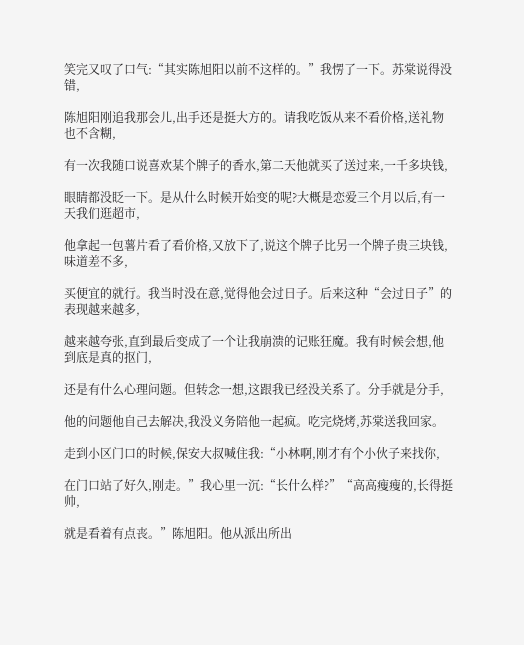笑完又叹了口气:“其实陈旭阳以前不这样的。”我愣了一下。苏棠说得没错,

陈旭阳刚追我那会儿,出手还是挺大方的。请我吃饭从来不看价格,送礼物也不含糊,

有一次我随口说喜欢某个牌子的香水,第二天他就买了送过来,一千多块钱,

眼睛都没眨一下。是从什么时候开始变的呢?大概是恋爱三个月以后,有一天我们逛超市,

他拿起一包薯片看了看价格,又放下了,说这个牌子比另一个牌子贵三块钱,味道差不多,

买便宜的就行。我当时没在意,觉得他会过日子。后来这种“会过日子”的表现越来越多,

越来越夸张,直到最后变成了一个让我崩溃的记账狂魔。我有时候会想,他到底是真的抠门,

还是有什么心理问题。但转念一想,这跟我已经没关系了。分手就是分手,

他的问题他自己去解决,我没义务陪他一起疯。吃完烧烤,苏棠送我回家。

走到小区门口的时候,保安大叔喊住我:“小林啊,刚才有个小伙子来找你,

在门口站了好久,刚走。”我心里一沉:“长什么样?”“高高瘦瘦的,长得挺帅,

就是看着有点丧。”陈旭阳。他从派出所出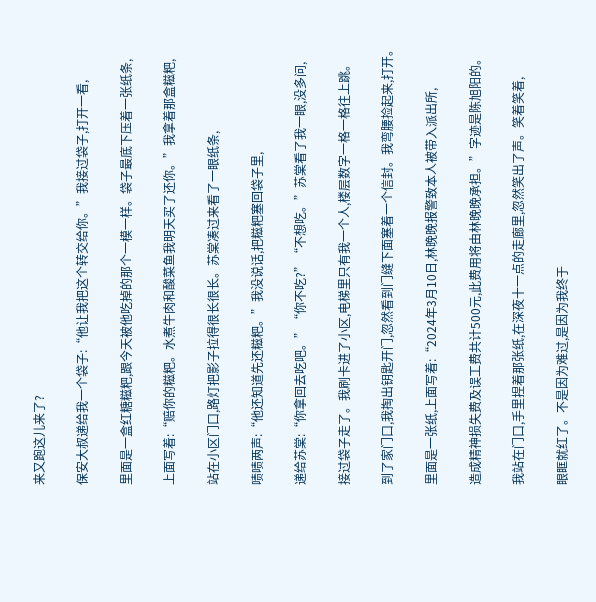来又跑这儿来了?

保安大叔递给我一个袋子:“他让我把这个转交给你。”我接过袋子,打开一看,

里面是一盒红糖糍粑,跟今天被他吃掉的那个一模一样。袋子最底下压着一张纸条,

上面写着:“赔你的糍粑。水煮牛肉和酸菜鱼我明天买了还你。”我拿着那盒糍粑,

站在小区门口,路灯把影子拉得很长很长。苏棠凑过来看了一眼纸条,

啧啧两声:“他还知道先还糍粑。”我没说话,把糍粑塞回袋子里,

递给苏棠:“你拿回去吃吧。”“你不吃?”“不想吃。”苏棠看了我一眼,没多问,

接过袋子走了。我刷卡进了小区,电梯里只有我一个人,楼层数字一格一格往上跳。

到了家门口,我掏出钥匙开门,忽然看到门缝下面塞着一个信封。我弯腰捡起来,打开。

里面是一张纸,上面写着:“2024年3月10日,林晚晚报警致本人被带入派出所,

造成精神损失费及误工费共计500元,此费用将由林晚晚承担。”字迹是陈旭阳的。

我站在门口,手里捏着那张纸,在深夜十一点的走廊里,忽然笑出了声。笑着笑着,

眼眶就红了。不是因为难过,是因为我终于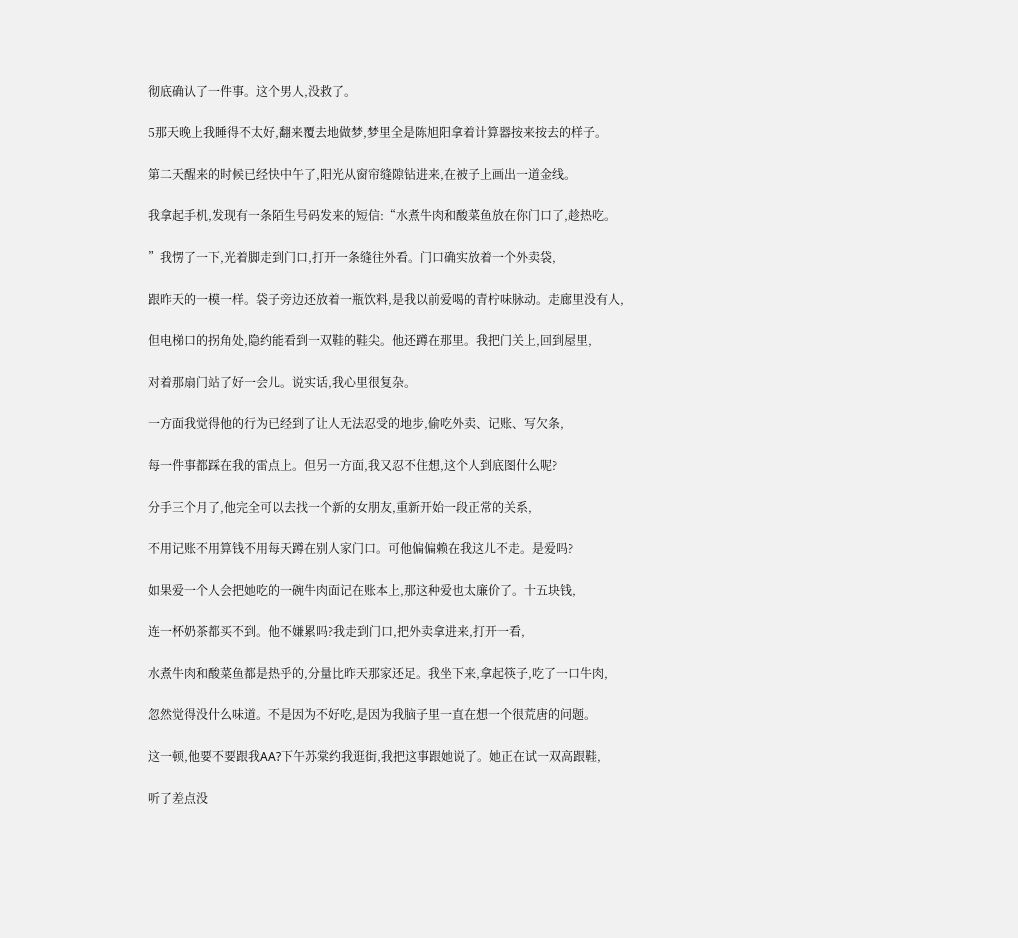彻底确认了一件事。这个男人,没救了。

5那天晚上我睡得不太好,翻来覆去地做梦,梦里全是陈旭阳拿着计算器按来按去的样子。

第二天醒来的时候已经快中午了,阳光从窗帘缝隙钻进来,在被子上画出一道金线。

我拿起手机,发现有一条陌生号码发来的短信:“水煮牛肉和酸菜鱼放在你门口了,趁热吃。

”我愣了一下,光着脚走到门口,打开一条缝往外看。门口确实放着一个外卖袋,

跟昨天的一模一样。袋子旁边还放着一瓶饮料,是我以前爱喝的青柠味脉动。走廊里没有人,

但电梯口的拐角处,隐约能看到一双鞋的鞋尖。他还蹲在那里。我把门关上,回到屋里,

对着那扇门站了好一会儿。说实话,我心里很复杂。

一方面我觉得他的行为已经到了让人无法忍受的地步,偷吃外卖、记账、写欠条,

每一件事都踩在我的雷点上。但另一方面,我又忍不住想,这个人到底图什么呢?

分手三个月了,他完全可以去找一个新的女朋友,重新开始一段正常的关系,

不用记账不用算钱不用每天蹲在别人家门口。可他偏偏赖在我这儿不走。是爱吗?

如果爱一个人会把她吃的一碗牛肉面记在账本上,那这种爱也太廉价了。十五块钱,

连一杯奶茶都买不到。他不嫌累吗?我走到门口,把外卖拿进来,打开一看,

水煮牛肉和酸菜鱼都是热乎的,分量比昨天那家还足。我坐下来,拿起筷子,吃了一口牛肉,

忽然觉得没什么味道。不是因为不好吃,是因为我脑子里一直在想一个很荒唐的问题。

这一顿,他要不要跟我AA?下午苏棠约我逛街,我把这事跟她说了。她正在试一双高跟鞋,

听了差点没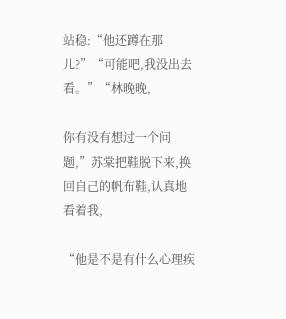站稳:“他还蹲在那儿?”“可能吧,我没出去看。”“林晚晚,

你有没有想过一个问题,”苏棠把鞋脱下来,换回自己的帆布鞋,认真地看着我,

“他是不是有什么心理疾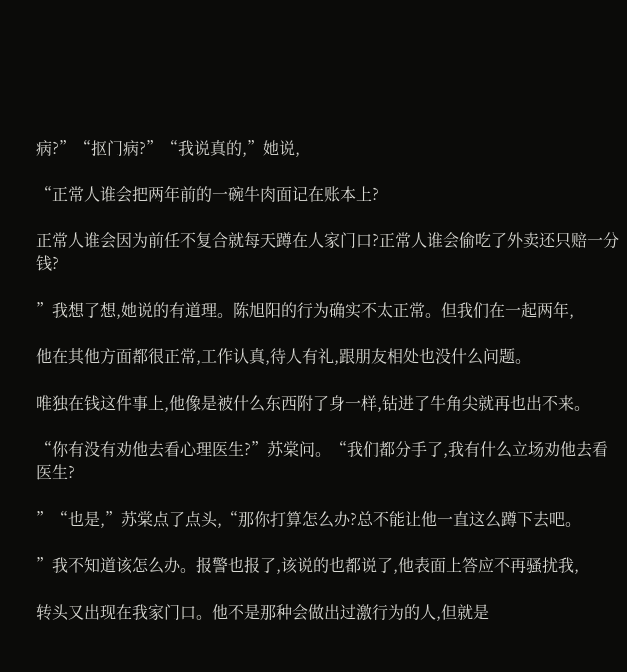病?”“抠门病?”“我说真的,”她说,

“正常人谁会把两年前的一碗牛肉面记在账本上?

正常人谁会因为前任不复合就每天蹲在人家门口?正常人谁会偷吃了外卖还只赔一分钱?

”我想了想,她说的有道理。陈旭阳的行为确实不太正常。但我们在一起两年,

他在其他方面都很正常,工作认真,待人有礼,跟朋友相处也没什么问题。

唯独在钱这件事上,他像是被什么东西附了身一样,钻进了牛角尖就再也出不来。

“你有没有劝他去看心理医生?”苏棠问。“我们都分手了,我有什么立场劝他去看医生?

”“也是,”苏棠点了点头,“那你打算怎么办?总不能让他一直这么蹲下去吧。

”我不知道该怎么办。报警也报了,该说的也都说了,他表面上答应不再骚扰我,

转头又出现在我家门口。他不是那种会做出过激行为的人,但就是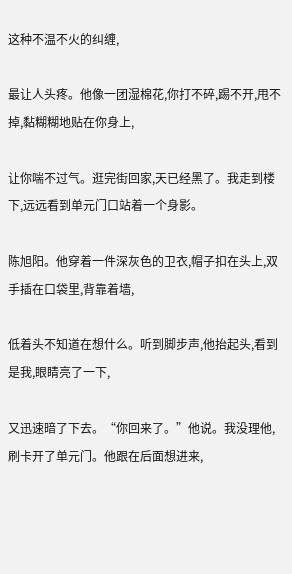这种不温不火的纠缠,

最让人头疼。他像一团湿棉花,你打不碎,踢不开,甩不掉,黏糊糊地贴在你身上,

让你喘不过气。逛完街回家,天已经黑了。我走到楼下,远远看到单元门口站着一个身影。

陈旭阳。他穿着一件深灰色的卫衣,帽子扣在头上,双手插在口袋里,背靠着墙,

低着头不知道在想什么。听到脚步声,他抬起头,看到是我,眼睛亮了一下,

又迅速暗了下去。“你回来了。”他说。我没理他,刷卡开了单元门。他跟在后面想进来,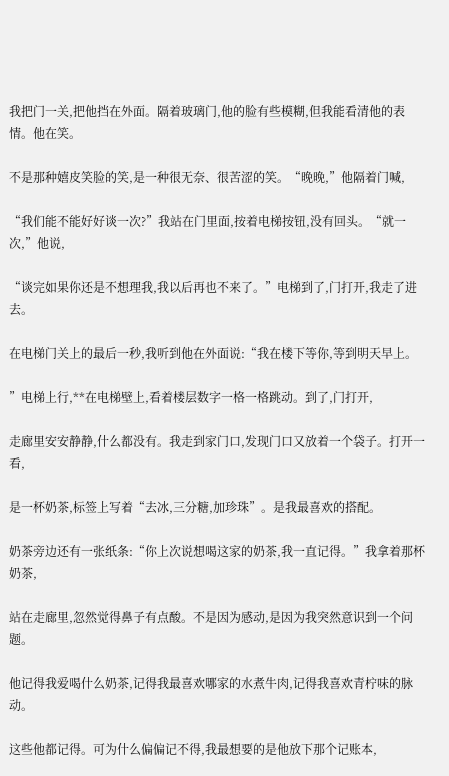我把门一关,把他挡在外面。隔着玻璃门,他的脸有些模糊,但我能看清他的表情。他在笑。

不是那种嬉皮笑脸的笑,是一种很无奈、很苦涩的笑。“晚晚,”他隔着门喊,

“我们能不能好好谈一次?”我站在门里面,按着电梯按钮,没有回头。“就一次,”他说,

“谈完如果你还是不想理我,我以后再也不来了。”电梯到了,门打开,我走了进去。

在电梯门关上的最后一秒,我听到他在外面说:“我在楼下等你,等到明天早上。

”电梯上行,**在电梯壁上,看着楼层数字一格一格跳动。到了,门打开,

走廊里安安静静,什么都没有。我走到家门口,发现门口又放着一个袋子。打开一看,

是一杯奶茶,标签上写着“去冰,三分糖,加珍珠”。是我最喜欢的搭配。

奶茶旁边还有一张纸条:“你上次说想喝这家的奶茶,我一直记得。”我拿着那杯奶茶,

站在走廊里,忽然觉得鼻子有点酸。不是因为感动,是因为我突然意识到一个问题。

他记得我爱喝什么奶茶,记得我最喜欢哪家的水煮牛肉,记得我喜欢青柠味的脉动。

这些他都记得。可为什么偏偏记不得,我最想要的是他放下那个记账本,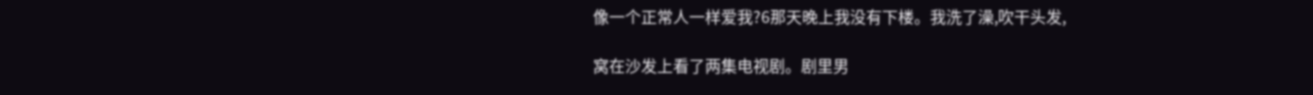像一个正常人一样爱我?6那天晚上我没有下楼。我洗了澡,吹干头发,

窝在沙发上看了两集电视剧。剧里男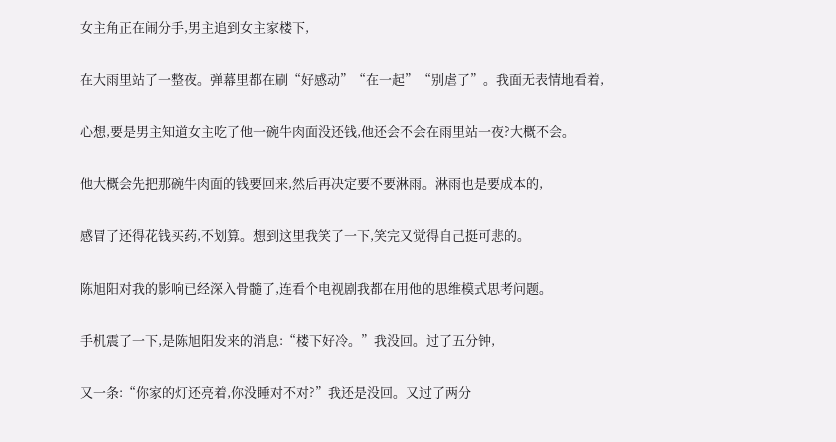女主角正在闹分手,男主追到女主家楼下,

在大雨里站了一整夜。弹幕里都在刷“好感动”“在一起”“别虐了”。我面无表情地看着,

心想,要是男主知道女主吃了他一碗牛肉面没还钱,他还会不会在雨里站一夜?大概不会。

他大概会先把那碗牛肉面的钱要回来,然后再决定要不要淋雨。淋雨也是要成本的,

感冒了还得花钱买药,不划算。想到这里我笑了一下,笑完又觉得自己挺可悲的。

陈旭阳对我的影响已经深入骨髓了,连看个电视剧我都在用他的思维模式思考问题。

手机震了一下,是陈旭阳发来的消息:“楼下好冷。”我没回。过了五分钟,

又一条:“你家的灯还亮着,你没睡对不对?”我还是没回。又过了两分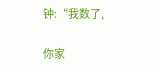钟:“我数了,

你家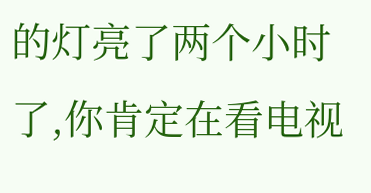的灯亮了两个小时了,你肯定在看电视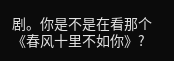剧。你是不是在看那个《春风十里不如你》?